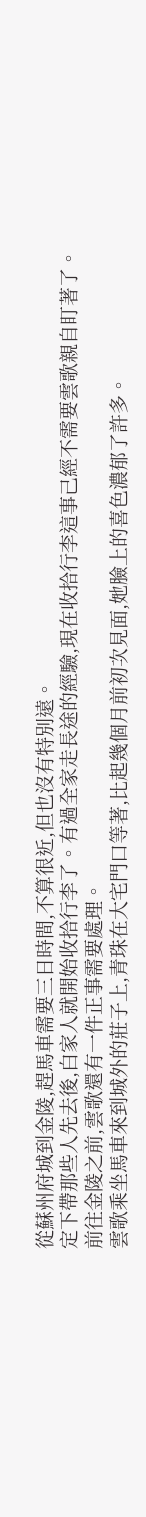從蘇州府城到金陵,趕馬車需要三日時間,不算很近,但也沒有特別遠。
定下帶那些人先去後,白家人就開始收拾行李了。有過全家走長途的經驗,現在收拾行李這事己經不需要雲歌親自盯著了。
前往金陵之前,雲歌還有一件正事需要處理。
雲歌乘坐馬車來到城外的莊子上,青珠在大宅門口等著,比起幾個月前初次見面,她臉上的喜色濃郁了許多。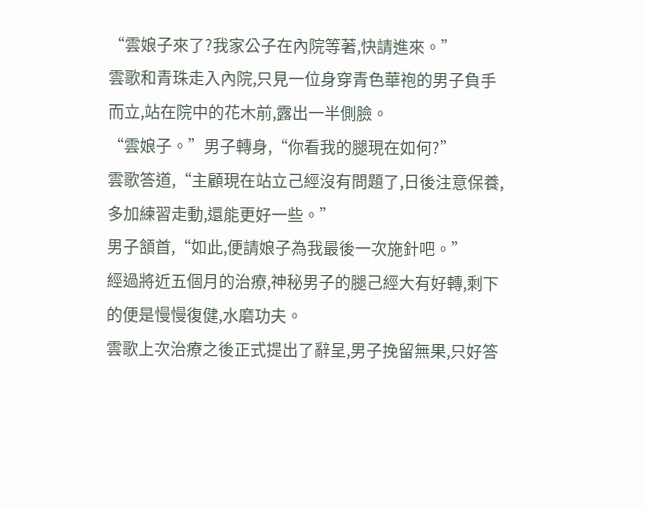“雲娘子來了?我家公子在內院等著,快請進來。”
雲歌和青珠走入內院,只見一位身穿青色華袍的男子負手而立,站在院中的花木前,露出一半側臉。
“雲娘子。”男子轉身,“你看我的腿現在如何?”
雲歌答道,“主顧現在站立己經沒有問題了,日後注意保養,多加練習走動,還能更好一些。”
男子頷首,“如此,便請娘子為我最後一次施針吧。”
經過將近五個月的治療,神秘男子的腿己經大有好轉,剩下的便是慢慢復健,水磨功夫。
雲歌上次治療之後正式提出了辭呈,男子挽留無果,只好答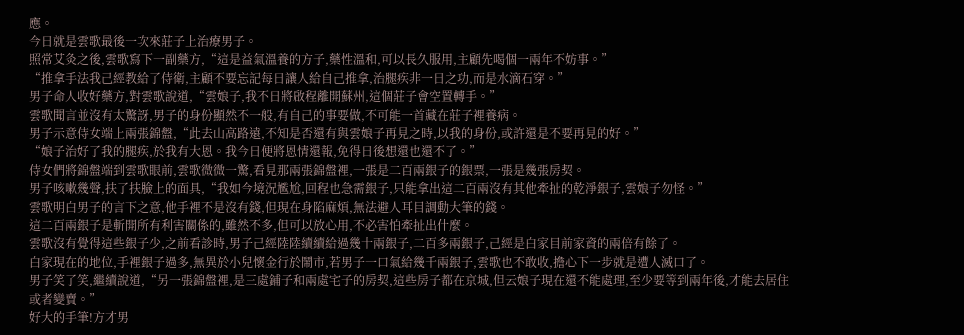應。
今日就是雲歌最後一次來莊子上治療男子。
照常艾灸之後,雲歌寫下一副藥方,“這是益氣溫養的方子,藥性溫和,可以長久服用,主顧先喝個一兩年不妨事。”
“推拿手法我己經教給了侍衛,主顧不要忘記每日讓人給自己推拿,治腿疾非一日之功,而是水滴石穿。”
男子命人收好藥方,對雲歌說道,“雲娘子,我不日將啟程離開蘇州,這個莊子會空置轉手。”
雲歌聞言並沒有太驚訝,男子的身份顯然不一般,有自己的事要做,不可能一首藏在莊子裡養病。
男子示意侍女端上兩張錦盤,“此去山高路遠,不知是否還有與雲娘子再見之時,以我的身份,或許還是不要再見的好。”
“娘子治好了我的腿疾,於我有大恩。我今日便將恩情還報,免得日後想還也還不了。”
侍女們將錦盤端到雲歌眼前,雲歌微微一驚,看見那兩張錦盤裡,一張是二百兩銀子的銀票,一張是幾張房契。
男子咳嗽幾聲,扶了扶臉上的面具,“我如今境況尷尬,回程也急需銀子,只能拿出這二百兩沒有其他牽扯的乾淨銀子,雲娘子勿怪。”
雲歌明白男子的言下之意,他手裡不是沒有錢,但現在身陷麻煩,無法避人耳目調動大筆的錢。
這二百兩銀子是斬開所有利害關係的,雖然不多,但可以放心用,不必害怕牽扯出什麼。
雲歌沒有覺得這些銀子少,之前看診時,男子己經陸陸續續給過幾十兩銀子,二百多兩銀子,己經是白家目前家資的兩倍有餘了。
白家現在的地位,手裡銀子過多,無異於小兒懷金行於鬧市,若男子一口氣給幾千兩銀子,雲歌也不敢收,擔心下一步就是遭人滅口了。
男子笑了笑,繼續說道,“另一張錦盤裡,是三處鋪子和兩處宅子的房契,這些房子都在京城,但云娘子現在還不能處理,至少要等到兩年後,才能去居住或者變賣。”
好大的手筆!方才男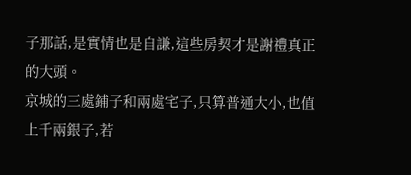子那話,是實情也是自謙,這些房契才是謝禮真正的大頭。
京城的三處鋪子和兩處宅子,只算普通大小,也值上千兩銀子,若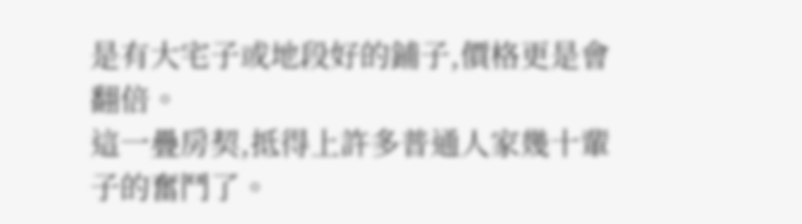是有大宅子或地段好的鋪子,價格更是會翻倍。
這一疊房契,抵得上許多普通人家幾十輩子的奮鬥了。